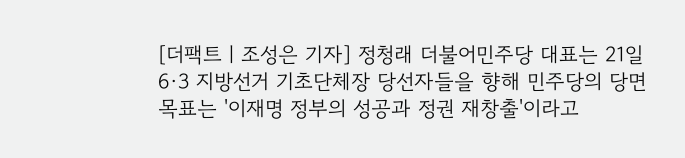[더팩트ㅣ조성은 기자] 정청래 더불어민주당 대표는 21일 6·3 지방선거 기초단체장 당선자들을 향해 민주당의 당면 목표는 '이재명 정부의 성공과 정권 재창출'이라고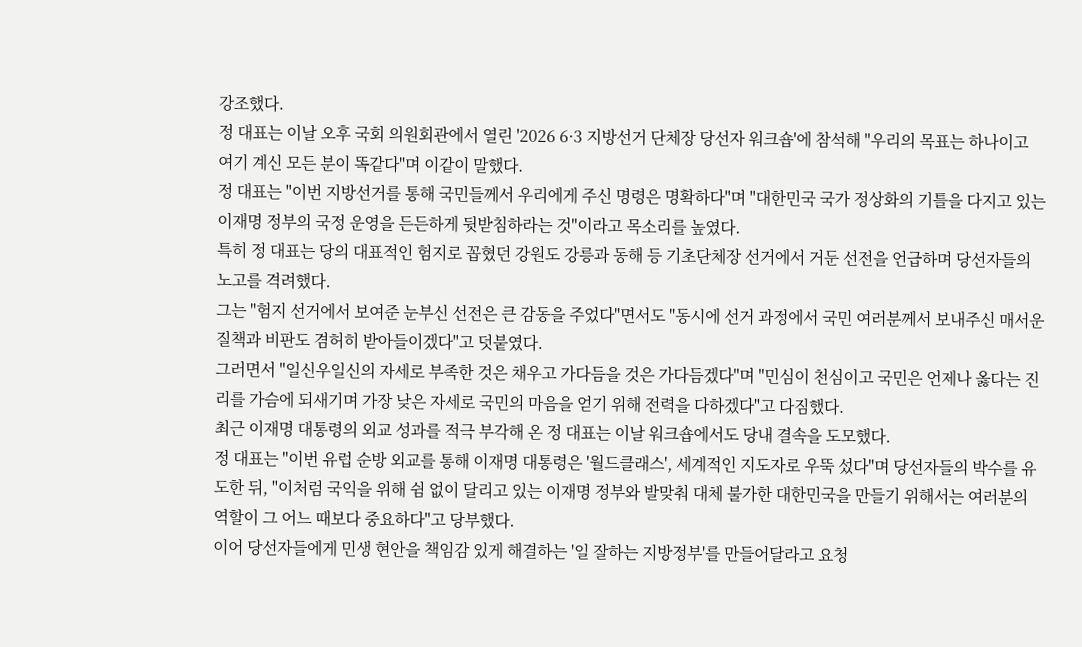강조했다.
정 대표는 이날 오후 국회 의원회관에서 열린 '2026 6·3 지방선거 단체장 당선자 워크숍'에 참석해 "우리의 목표는 하나이고 여기 계신 모든 분이 똑같다"며 이같이 말했다.
정 대표는 "이번 지방선거를 통해 국민들께서 우리에게 주신 명령은 명확하다"며 "대한민국 국가 정상화의 기틀을 다지고 있는 이재명 정부의 국정 운영을 든든하게 뒷받침하라는 것"이라고 목소리를 높였다.
특히 정 대표는 당의 대표적인 험지로 꼽혔던 강원도 강릉과 동해 등 기초단체장 선거에서 거둔 선전을 언급하며 당선자들의 노고를 격려했다.
그는 "험지 선거에서 보여준 눈부신 선전은 큰 감동을 주었다"면서도 "동시에 선거 과정에서 국민 여러분께서 보내주신 매서운 질책과 비판도 겸허히 받아들이겠다"고 덧붙였다.
그러면서 "일신우일신의 자세로 부족한 것은 채우고 가다듬을 것은 가다듬겠다"며 "민심이 천심이고 국민은 언제나 옳다는 진리를 가슴에 되새기며 가장 낮은 자세로 국민의 마음을 얻기 위해 전력을 다하겠다"고 다짐했다.
최근 이재명 대통령의 외교 성과를 적극 부각해 온 정 대표는 이날 워크숍에서도 당내 결속을 도모했다.
정 대표는 "이번 유럽 순방 외교를 통해 이재명 대통령은 '월드클래스', 세계적인 지도자로 우뚝 섰다"며 당선자들의 박수를 유도한 뒤, "이처럼 국익을 위해 쉼 없이 달리고 있는 이재명 정부와 발맞춰 대체 불가한 대한민국을 만들기 위해서는 여러분의 역할이 그 어느 때보다 중요하다"고 당부했다.
이어 당선자들에게 민생 현안을 책임감 있게 해결하는 '일 잘하는 지방정부'를 만들어달라고 요청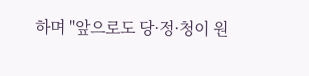하며 "앞으로도 당·정·청이 원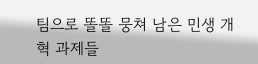팀으로 똘똘 뭉쳐 남은 민생 개혁 과제들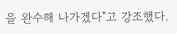을 완수해 나가겠다"고 강조했다.